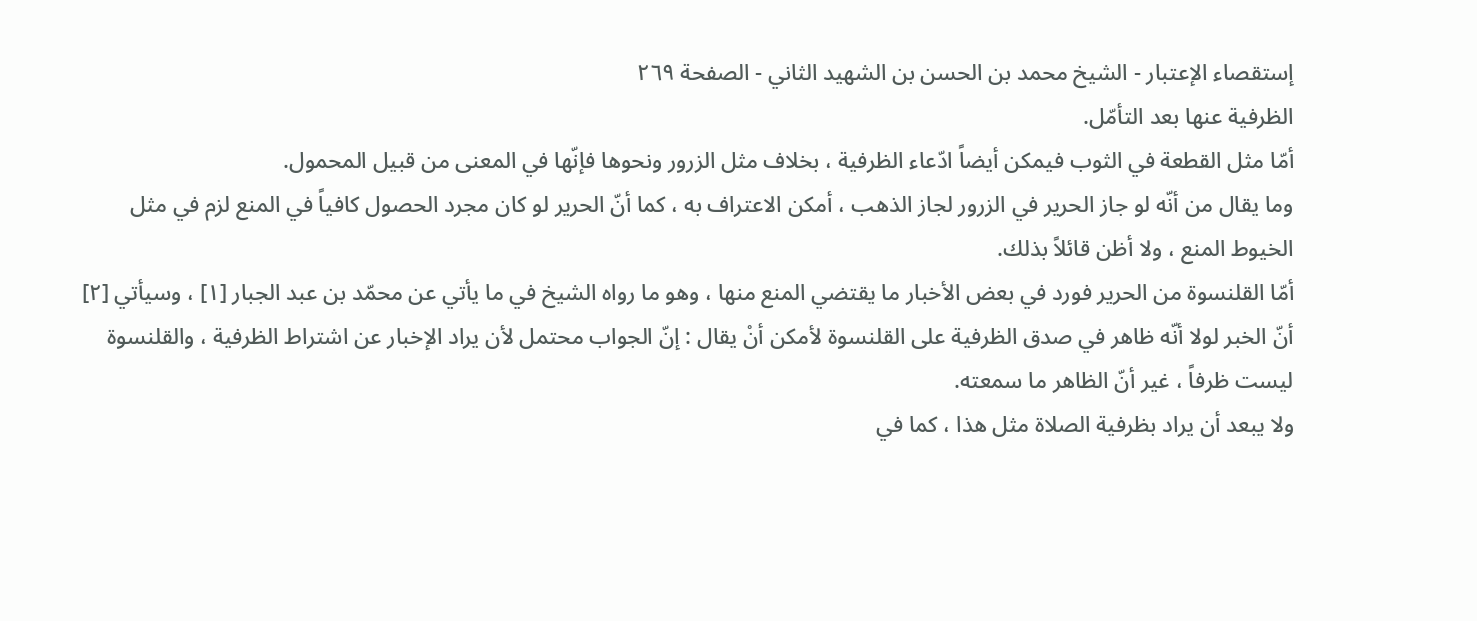إستقصاء الإعتبار - الشيخ محمد بن الحسن بن الشهيد الثاني - الصفحة ٢٦٩
الظرفية عنها بعد التأمّل.
أمّا مثل القطعة في الثوب فيمكن أيضاً ادّعاء الظرفية ، بخلاف مثل الزرور ونحوها فإنّها في المعنى من قبيل المحمول.
وما يقال من أنّه لو جاز الحرير في الزرور لجاز الذهب ، أمكن الاعتراف به ، كما أنّ الحرير لو كان مجرد الحصول كافياً في المنع لزم في مثل الخيوط المنع ، ولا أظن قائلاً بذلك.
أمّا القلنسوة من الحرير فورد في بعض الأخبار ما يقتضي المنع منها ، وهو ما رواه الشيخ في ما يأتي عن محمّد بن عبد الجبار [١] ، وسيأتي [٢] أنّ الخبر لولا أنّه ظاهر في صدق الظرفية على القلنسوة لأمكن أنْ يقال : إنّ الجواب محتمل لأن يراد الإخبار عن اشتراط الظرفية ، والقلنسوة ليست ظرفاً ، غير أنّ الظاهر ما سمعته.
ولا يبعد أن يراد بظرفية الصلاة مثل هذا ، كما في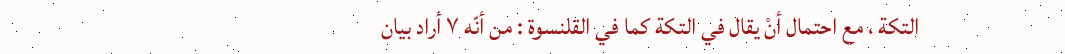التكة ، مع احتمال أنْ يقال في التكة كما في القلنسوة : من أنّه ٧ أراد بيان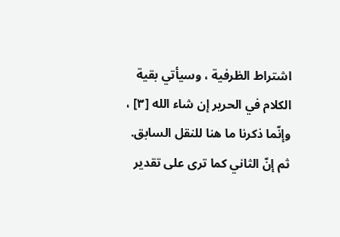اشتراط الظرفية ، وسيأتي بقية الكلام في الحرير إن شاء الله [٣] ، وإنّما ذكرنا ما هنا للنقل السابق.
ثم إنّ الثاني كما ترى على تقدير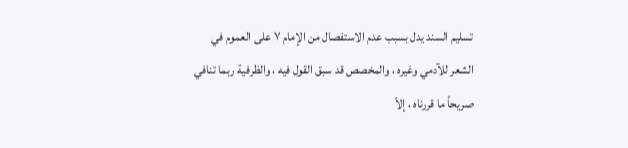تسليم السند يدل بسبب عدم الاستفصال من الإمام ٧ على العموم في الشعر للآدمي وغيره ، والمخصص قد سبق القول فيه ، والظرفية ربما تنافي صريحاً ما قررناه ، إلاّ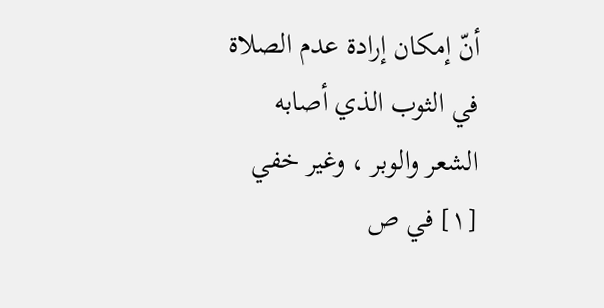أنّ إمكان إرادة عدم الصلاة في الثوب الذي أصابه الشعر والوبر ، وغير خفي
[١] في ص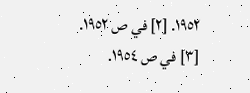١٩٥٢. [٢] في ص ١٩٥٢. [٣] في ص ١٩٥٤.